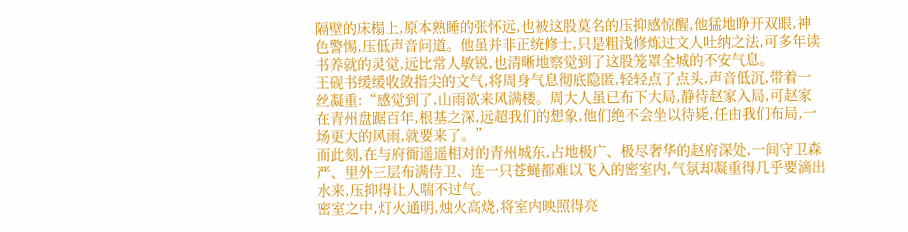隔壁的床榻上,原本熟睡的张怀远,也被这股莫名的压抑感惊醒,他猛地睁开双眼,神色警惕,压低声音问道。他虽并非正统修士,只是粗浅修炼过文人吐纳之法,可多年读书养就的灵觉,远比常人敏锐,也清晰地察觉到了这股笼罩全城的不安气息。
王砚书缓缓收敛指尖的文气,将周身气息彻底隐匿,轻轻点了点头,声音低沉,带着一丝凝重:“感觉到了,山雨欲来风满楼。周大人虽已布下大局,静待赵家入局,可赵家在青州盘踞百年,根基之深,远超我们的想象,他们绝不会坐以待毙,任由我们布局,一场更大的风雨,就要来了。”
而此刻,在与府衙遥遥相对的青州城东,占地极广、极尽奢华的赵府深处,一间守卫森严、里外三层布满侍卫、连一只苍蝇都难以飞入的密室内,气氛却凝重得几乎要滴出水来,压抑得让人喘不过气。
密室之中,灯火通明,烛火高烧,将室内映照得亮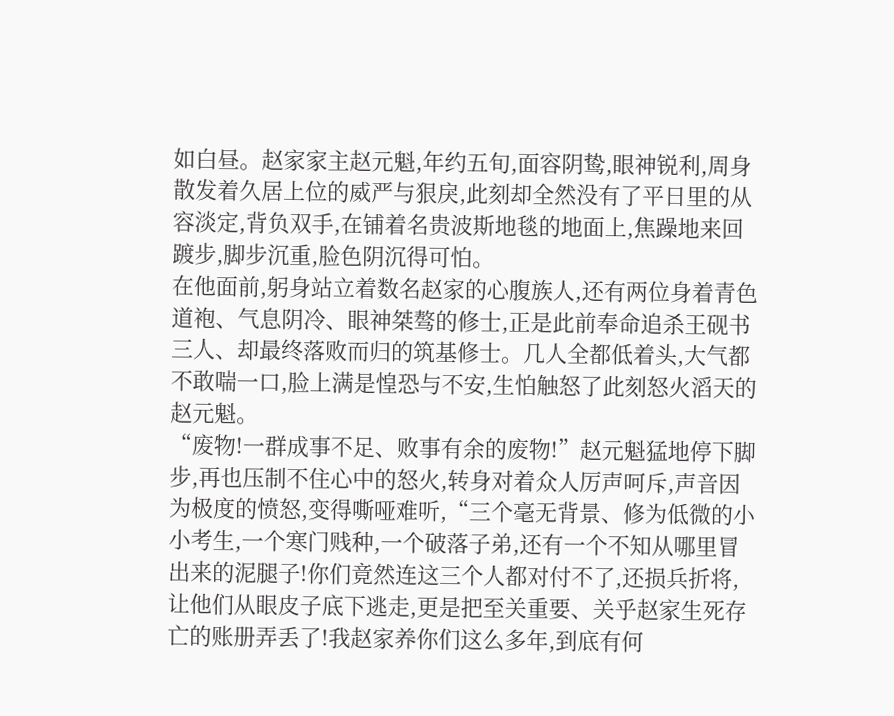如白昼。赵家家主赵元魁,年约五旬,面容阴鸷,眼神锐利,周身散发着久居上位的威严与狠戾,此刻却全然没有了平日里的从容淡定,背负双手,在铺着名贵波斯地毯的地面上,焦躁地来回踱步,脚步沉重,脸色阴沉得可怕。
在他面前,躬身站立着数名赵家的心腹族人,还有两位身着青色道袍、气息阴冷、眼神桀骜的修士,正是此前奉命追杀王砚书三人、却最终落败而归的筑基修士。几人全都低着头,大气都不敢喘一口,脸上满是惶恐与不安,生怕触怒了此刻怒火滔天的赵元魁。
“废物!一群成事不足、败事有余的废物!”赵元魁猛地停下脚步,再也压制不住心中的怒火,转身对着众人厉声呵斥,声音因为极度的愤怒,变得嘶哑难听,“三个毫无背景、修为低微的小小考生,一个寒门贱种,一个破落子弟,还有一个不知从哪里冒出来的泥腿子!你们竟然连这三个人都对付不了,还损兵折将,让他们从眼皮子底下逃走,更是把至关重要、关乎赵家生死存亡的账册弄丢了!我赵家养你们这么多年,到底有何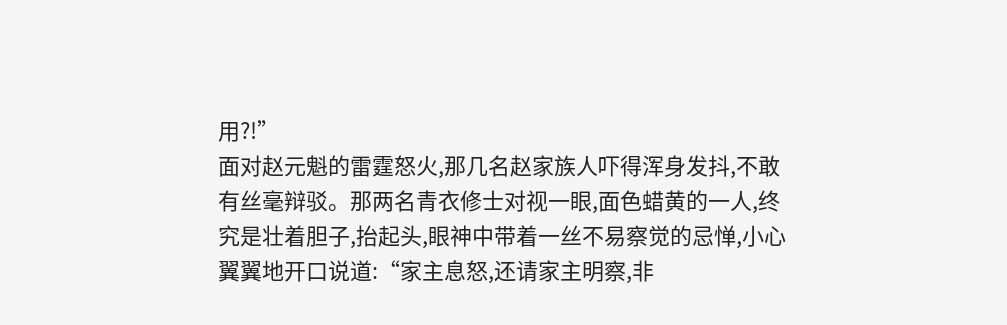用?!”
面对赵元魁的雷霆怒火,那几名赵家族人吓得浑身发抖,不敢有丝毫辩驳。那两名青衣修士对视一眼,面色蜡黄的一人,终究是壮着胆子,抬起头,眼神中带着一丝不易察觉的忌惮,小心翼翼地开口说道:“家主息怒,还请家主明察,非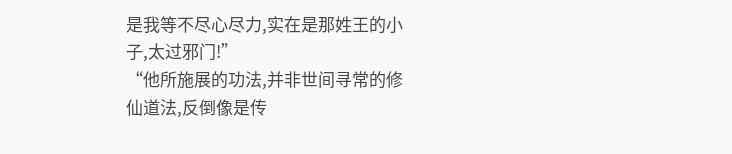是我等不尽心尽力,实在是那姓王的小子,太过邪门!”
“他所施展的功法,并非世间寻常的修仙道法,反倒像是传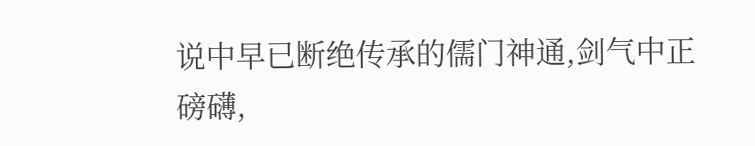说中早已断绝传承的儒门神通,剑气中正磅礴,